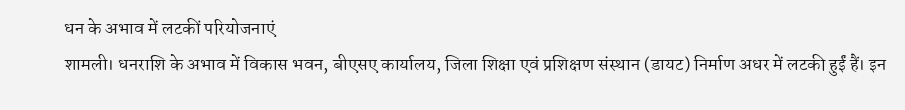धन के अभाव में लटकीं परियोजनाएं
शामली। धनराशि के अभाव में विकास भवन, बीएसए कार्यालय, जिला शिक्षा एवं प्रशिक्षण संस्थान (डायट) निर्माण अधर में लटकी हुईं हैं। इन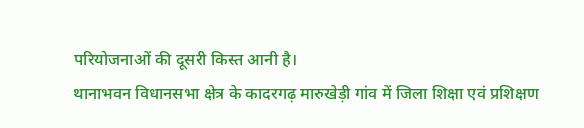परियोजनाओं की दूसरी किस्त आनी है।
थानाभवन विधानसभा क्षेत्र के कादरगढ़ मारुखेड़ी गांव में जिला शिक्षा एवं प्रशिक्षण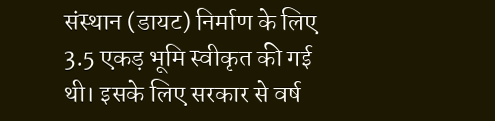संस्थान (डायट) निर्माण के लिए 3.5 एकड़ भूमि स्वीकृत की गई थी। इसके लिए सरकार से वर्ष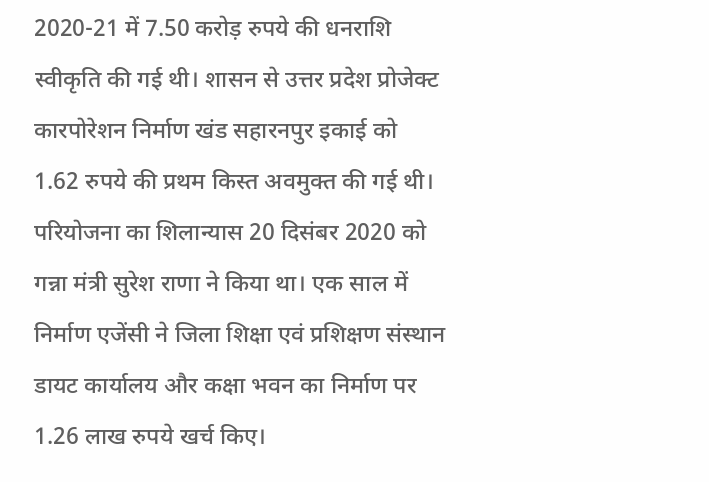2020-21 में 7.50 करोड़ रुपये की धनराशि स्वीकृति की गई थी। शासन से उत्तर प्रदेश प्रोजेक्ट कारपोरेशन निर्माण खंड सहारनपुर इकाई को 1.62 रुपये की प्रथम किस्त अवमुक्त की गई थी। परियोजना का शिलान्यास 20 दिसंबर 2020 को गन्ना मंत्री सुरेश राणा ने किया था। एक साल में निर्माण एजेंसी ने जिला शिक्षा एवं प्रशिक्षण संस्थान डायट कार्यालय और कक्षा भवन का निर्माण पर 1.26 लाख रुपये खर्च किए।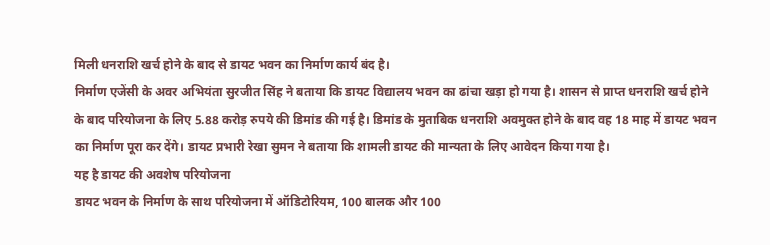मिली धनराशि खर्च होने के बाद से डायट भवन का निर्माण कार्य बंद है।
निर्माण एजेंसी के अवर अभियंता सुरजीत सिंह ने बताया कि डायट विद्यालय भवन का ढांचा खड़ा हो गया है। शासन से प्राप्त धनराशि खर्च होने के बाद परियोजना के लिए 5.88 करोड़ रुपये की डिमांड की गई है। डिमांड के मुताबिक धनराशि अवमुक्त होने के बाद वह 18 माह में डायट भवन का निर्माण पूरा कर देंगे। डायट प्रभारी रेखा सुमन ने बताया कि शामली डायट की मान्यता के लिए आवेदन किया गया है।
यह है डायट की अवशेष परियोजना
डायट भवन के निर्माण के साथ परियोजना में ऑडिटोरियम, 100 बालक और 100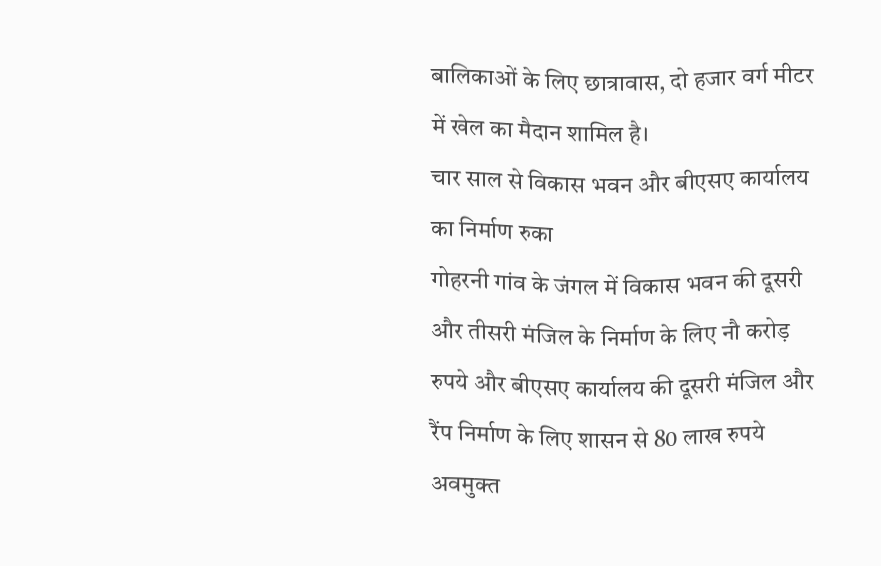बालिकाओं के लिए छात्रावास, दो हजार वर्ग मीटर में खेल का मैदान शामिल है।
चार साल से विकास भवन और बीएसए कार्यालय का निर्माण रुका
गोहरनी गांव के जंगल में विकास भवन की दूसरी और तीसरी मंजिल के निर्माण के लिए नौ करोड़ रुपये और बीएसए कार्यालय की दूसरी मंजिल और रैंप निर्माण के लिए शासन से 80 लाख रुपये अवमुक्त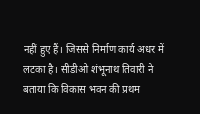नहीं हुए हैं। जिससे निर्माण कार्य अधर में लटका है। सीडीओ शंभूनाथ तिवारी ने बताया कि विकास भवन की प्रथम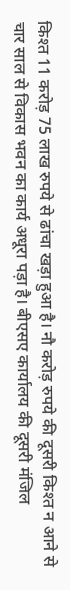किश्त 11 करोड़ 75 लाख रुपये से ढांचा खड़ा हुआ है। नौ करोड़ रुपये की दूसरी किश्त न आने से चार साल से विकास भवन का कार्य अधूरा पड़ा है। बीएसए कार्यालय की दूसरी मंजिल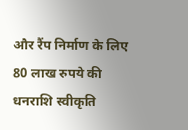और रैंप निर्माण के लिए 80 लाख रुपये की धनराशि स्वीकृति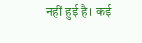नहीं हुई है। कई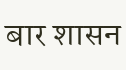बार शासन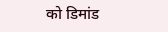को डिमांड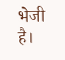भेजी है।